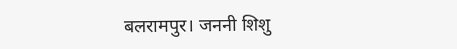बलरामपुर। जननी शिशु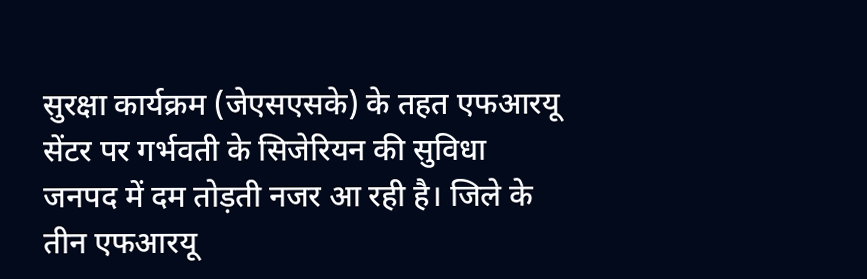सुरक्षा कार्यक्रम (जेएसएसके) के तहत एफआरयू सेंटर पर गर्भवती के सिजेरियन की सुविधा जनपद में दम तोड़ती नजर आ रही है। जिले के तीन एफआरयू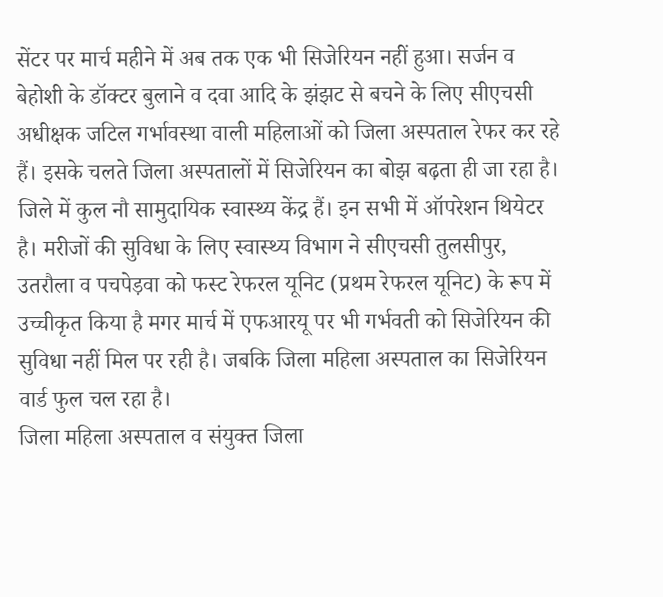सेंटर पर मार्च महीने में अब तक एक भी सिजेरियन नहीं हुआ। सर्जन व बेहोशी के डॉक्टर बुलाने व दवा आदि के झंझट से बचने के लिए सीएचसी अधीक्षक जटिल गर्भावस्था वाली महिलाओं को जिला अस्पताल रेफर कर रहे हैं। इसके चलते जिला अस्पतालों में सिजेरियन का बोझ बढ़ता ही जा रहा है।
जिले में कुल नौ सामुदायिक स्वास्थ्य केंद्र हैं। इन सभी में ऑपरेशन थियेटर है। मरीजों की सुविधा के लिए स्वास्थ्य विभाग ने सीएचसी तुलसीपुर, उतरौला व पचपेड़वा को फस्ट रेफरल यूनिट (प्रथम रेफरल यूनिट) के रूप में उच्चीकृत किया है मगर मार्च में एफआरयू पर भी गर्भवती को सिजेरियन की सुविधा नहीं मिल पर रही है। जबकि जिला महिला अस्पताल का सिजेरियन वार्ड फुल चल रहा है।
जिला महिला अस्पताल व संयुक्त जिला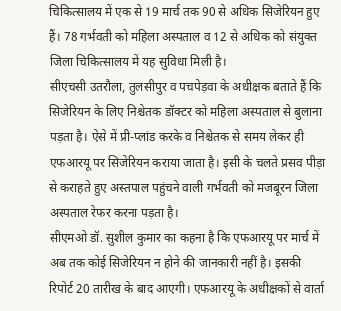चिकित्सालय में एक से 19 मार्च तक 90 से अधिक सिजेरियन हुए हैं। 78 गर्भवती को महिला अस्पताल व 12 से अधिक को संयुक्त जिला चिकित्सालय में यह सुविधा मिली है।
सीएचसी उतरौला, तुलसीपुर व पचपेड़वा के अधीक्षक बताते हैं कि सिजेरियन के लिए निश्चेतक डॉक्टर को महिला अस्पताल से बुलाना पड़ता है। ऐसे में प्री-प्लांड करके व निश्चेतक से समय लेकर ही एफआरयू पर सिजेरियन कराया जाता है। इसी के चलते प्रसव पीड़ा से कराहते हुए अस्तपाल पहुंचने वाली गर्भवती को मजबूरन जिला अस्पताल रेफर करना पड़ता है।
सीएमओ डॉ. सुशील कुमार का कहना है कि एफआरयू पर मार्च में अब तक कोई सिजेरियन न होने की जानकारी नहीं है। इसकी रिपोर्ट 20 तारीख के बाद आएगी। एफआरयू के अधीक्षकों से वार्ता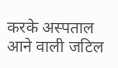करके अस्पताल आने वाली जटिल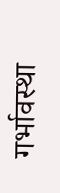गर्भावस्था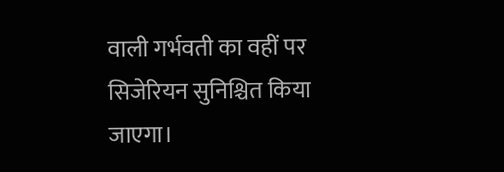वाली गर्भवती का वहीं पर सिजेरियन सुनिश्चित किया जाएगा।